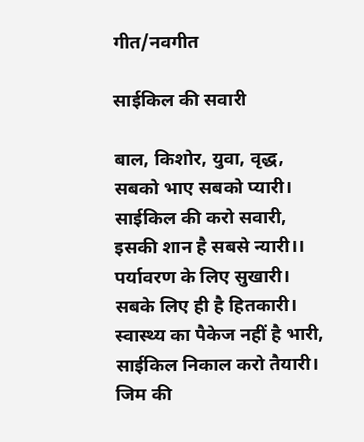गीत/नवगीत

साईकिल की सवारी

बाल, किशोर, युवा, वृद्ध, सबको भाए सबको प्यारी।
साईकिल की करो सवारी, इसकी शान है सबसे न्यारी।।
पर्यावरण के लिए सुखारी।
सबके लिए ही है हितकारी।
स्वास्थ्य का पैकेज नहीं है भारी,
साईकिल निकाल करो तैयारी।
जिम की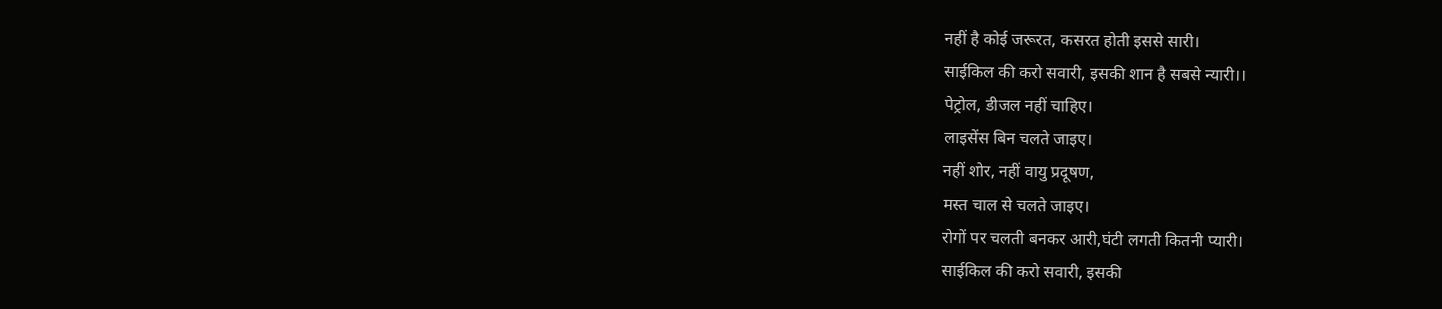नहीं है कोई जरूरत, कसरत होती इससे सारी।
साईकिल की करो सवारी, इसकी शान है सबसे न्यारी।।
पेट्रोल, डीजल नहीं चाहिए।
लाइसेंस बिन चलते जाइए।
नहीं शोर, नहीं वायु प्रदूषण,
मस्त चाल से चलते जाइए।
रोगों पर चलती बनकर आरी,घंटी लगती कितनी प्यारी।
साईकिल की करो सवारी, इसकी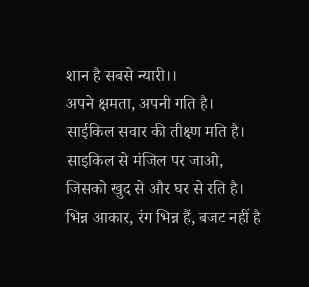शान है सबसे न्यारी।।
अपने क्षमता, अपनी गति है।
साईकिल सवार की तीक्ष्ण मति है।
साइकिल से मंजिल पर जाओ,
जिसको खुद से और घर से रति है।
भिन्न आकार, रंग भिन्न हैं, बजट नहीं है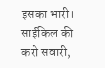इसका भारी।
साईकिल की करो सवारी,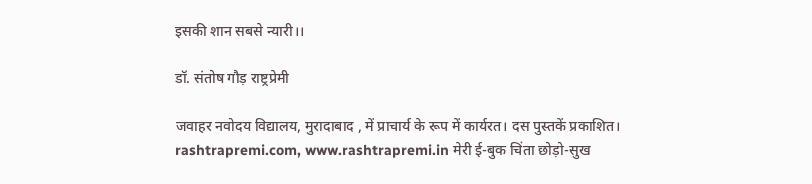इसकी शान सबसे न्यारी।।

डॉ. संतोष गौड़ राष्ट्रप्रेमी

जवाहर नवोदय विद्यालय, मुरादाबाद , में प्राचार्य के रूप में कार्यरत। दस पुस्तकें प्रकाशित। rashtrapremi.com, www.rashtrapremi.in मेरी ई-बुक चिंता छोड़ो-सुख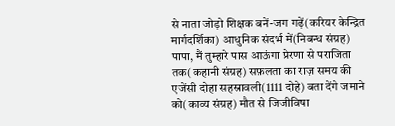से नाता जोड़ो शिक्षक बनें-जग गढ़ें(करियर केन्द्रित मार्गदर्शिका) आधुनिक संदर्भ में(निबन्ध संग्रह) पापा, मैं तुम्हारे पास आऊंगा प्रेरणा से पराजिता तक(कहानी संग्रह) सफ़लता का राज़ समय की एजेंसी दोहा सहस्रावली(1111 दोहे) बता देंगे जमाने को(काव्य संग्रह) मौत से जिजीविषा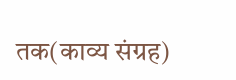तक(काव्य संग्रह)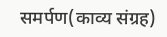समर्पण(काव्य संग्रह)